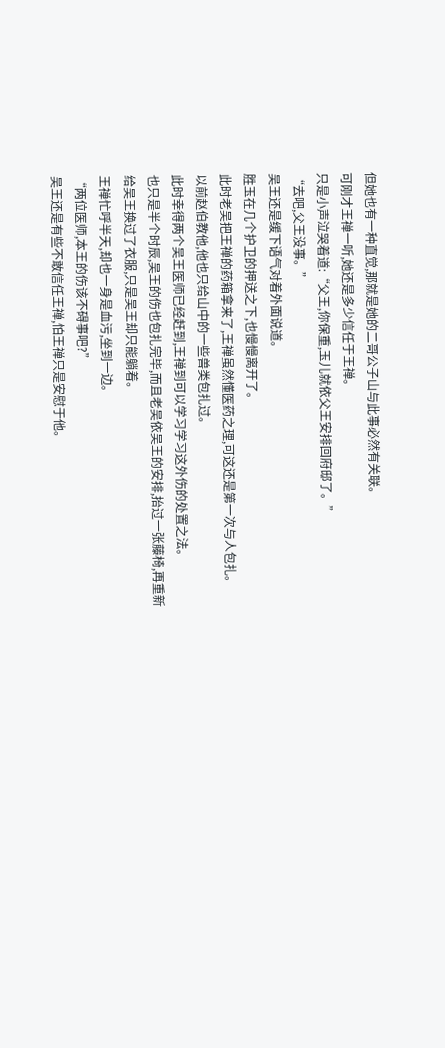但她也有一种直觉,那就是她的二哥公子山与此事必然有关联。
可刚才王禅一听,她还是多少信任于王禅。
只是小声泣哭着道:“父王,你保重,玉儿就依父王安排回府邸了。”
“去吧,父王没事。”
吴王还是缓下语气对着外面说道。
胜玉在几个护卫的押送之下,也慢慢离开了。
此时老吴把王禅的药箱拿来了,王禅虽然懂医药之理,可这还是第一次与人包扎。
以前赵伯教他,他也只给山中的一些兽类包扎过。
此时幸得两个吴王医师已经赶到,王禅到可以学习学习这外伤的处置之法。
也只是半个时辰,吴王的伤也包扎完毕,而且老吴依吴王的安排,抬过一张藤椅,再重新给吴王换过了衣服,只是吴王却只能躺着。
王禅忙呼半天,却也一身是血污,坐到一边。
“两位医师,本王的伤该不碍事吧?”
吴王还是有些不敢信任王禅,怕王禅只是安慰于他。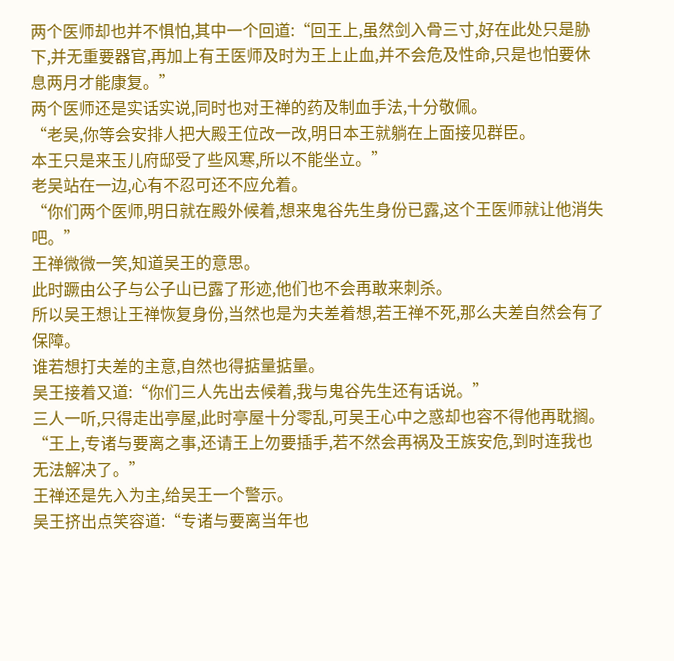两个医师却也并不惧怕,其中一个回道:“回王上,虽然剑入骨三寸,好在此处只是胁下,并无重要器官,再加上有王医师及时为王上止血,并不会危及性命,只是也怕要休息两月才能康复。”
两个医师还是实话实说,同时也对王禅的药及制血手法,十分敬佩。
“老吴,你等会安排人把大殿王位改一改,明日本王就躺在上面接见群臣。
本王只是来玉儿府邸受了些风寒,所以不能坐立。”
老吴站在一边,心有不忍可还不应允着。
“你们两个医师,明日就在殿外候着,想来鬼谷先生身份已露,这个王医师就让他消失吧。”
王禅微微一笑,知道吴王的意思。
此时蹶由公子与公子山已露了形迹,他们也不会再敢来刺杀。
所以吴王想让王禅恢复身份,当然也是为夫差着想,若王禅不死,那么夫差自然会有了保障。
谁若想打夫差的主意,自然也得掂量掂量。
吴王接着又道:“你们三人先出去候着,我与鬼谷先生还有话说。”
三人一听,只得走出亭屋,此时亭屋十分零乱,可吴王心中之惑却也容不得他再耽搁。
“王上,专诸与要离之事,还请王上勿要插手,若不然会再祸及王族安危,到时连我也无法解决了。”
王禅还是先入为主,给吴王一个警示。
吴王挤出点笑容道:“专诸与要离当年也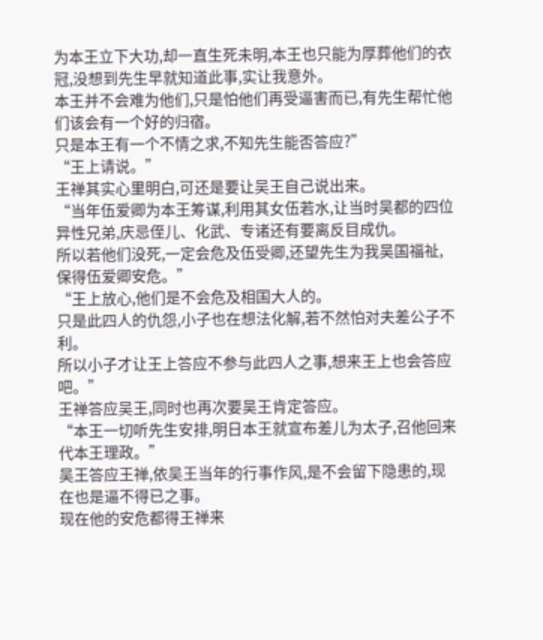为本王立下大功,却一直生死未明,本王也只能为厚葬他们的衣冠,没想到先生早就知道此事,实让我意外。
本王并不会难为他们,只是怕他们再受逼害而已,有先生帮忙他们该会有一个好的归宿。
只是本王有一个不情之求,不知先生能否答应?”
“王上请说。”
王禅其实心里明白,可还是要让吴王自己说出来。
“当年伍爱卿为本王筹谋,利用其女伍若水,让当时吴都的四位异性兄弟,庆忌侄儿、化武、专诸还有要离反目成仇。
所以若他们没死,一定会危及伍受卿,还望先生为我吴国福祉,保得伍爱卿安危。”
“王上放心,他们是不会危及相国大人的。
只是此四人的仇怨,小子也在想法化解,若不然怕对夫差公子不利。
所以小子才让王上答应不参与此四人之事,想来王上也会答应吧。”
王禅答应吴王,同时也再次要吴王肯定答应。
“本王一切听先生安排,明日本王就宣布差儿为太子,召他回来代本王理政。”
吴王答应王禅,依吴王当年的行事作风,是不会留下隐患的,现在也是逼不得已之事。
现在他的安危都得王禅来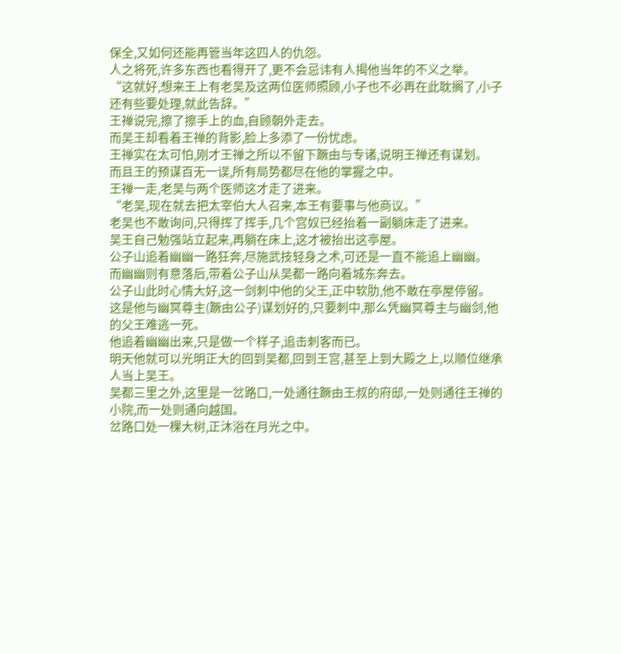保全,又如何还能再管当年这四人的仇怨。
人之将死,许多东西也看得开了,更不会忌讳有人揭他当年的不义之举。
“这就好,想来王上有老吴及这两位医师照顾,小子也不必再在此耽搁了,小子还有些要处理,就此告辞。”
王禅说完,擦了擦手上的血,自顾朝外走去。
而吴王却看着王禅的背影,脸上多添了一份忧虑。
王禅实在太可怕,刚才王禅之所以不留下蹶由与专诸,说明王禅还有谋划。
而且王的预谋百无一误,所有局势都尽在他的掌握之中。
王禅一走,老吴与两个医师这才走了进来。
“老吴,现在就去把太宰伯大人召来,本王有要事与他商议。”
老吴也不敢询问,只得挥了挥手,几个宫奴已经抬着一副躺床走了进来。
吴王自己勉强站立起来,再躺在床上,这才被抬出这亭屋。
公子山追着幽幽一路狂奔,尽施武技轻身之术,可还是一直不能追上幽幽。
而幽幽则有意落后,带着公子山从吴都一路向着城东奔去。
公子山此时心情大好,这一剑刺中他的父王,正中软肋,他不敢在亭屋停留。
这是他与幽冥尊主(蹶由公子)谋划好的,只要刺中,那么凭幽冥尊主与幽剑,他的父王难逃一死。
他追着幽幽出来,只是做一个样子,追击刺客而已。
明天他就可以光明正大的回到吴都,回到王宫,甚至上到大殿之上,以顺位继承人当上吴王。
吴都三里之外,这里是一岔路口,一处通往蹶由王叔的府邸,一处则通往王禅的小院,而一处则通向越国。
岔路口处一棵大树,正沐浴在月光之中。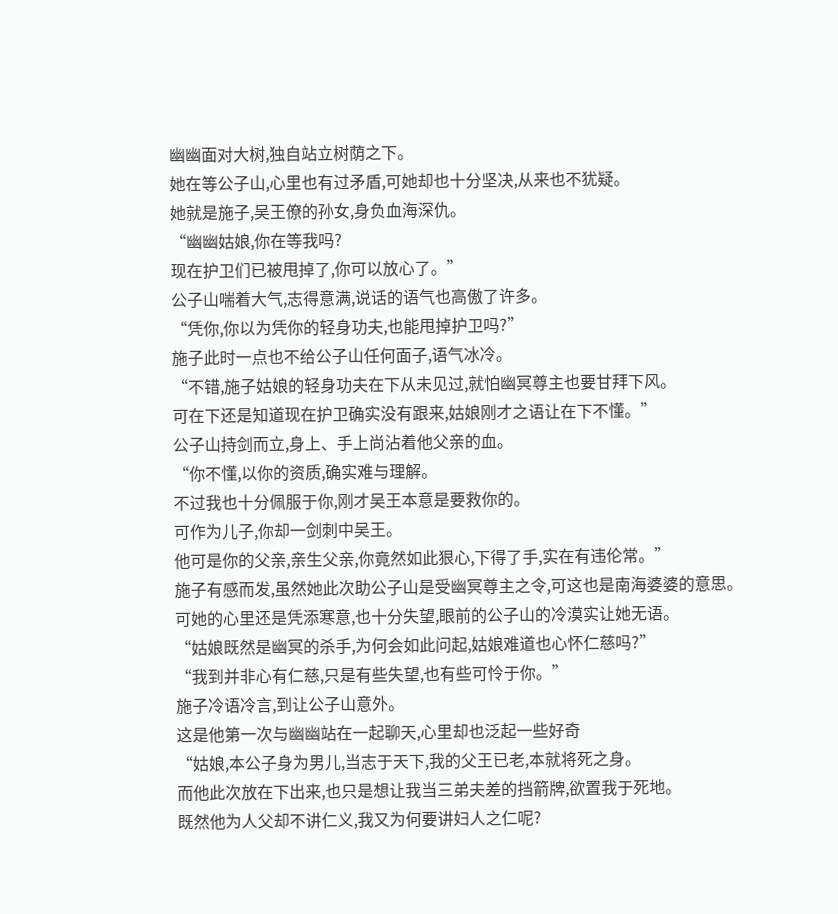幽幽面对大树,独自站立树荫之下。
她在等公子山,心里也有过矛盾,可她却也十分坚决,从来也不犹疑。
她就是施子,吴王僚的孙女,身负血海深仇。
“幽幽姑娘,你在等我吗?
现在护卫们已被甩掉了,你可以放心了。”
公子山喘着大气,志得意满,说话的语气也高傲了许多。
“凭你,你以为凭你的轻身功夫,也能甩掉护卫吗?”
施子此时一点也不给公子山任何面子,语气冰冷。
“不错,施子姑娘的轻身功夫在下从未见过,就怕幽冥尊主也要甘拜下风。
可在下还是知道现在护卫确实没有跟来,姑娘刚才之语让在下不懂。”
公子山持剑而立,身上、手上尚沾着他父亲的血。
“你不懂,以你的资质,确实难与理解。
不过我也十分佩服于你,刚才吴王本意是要救你的。
可作为儿子,你却一剑刺中吴王。
他可是你的父亲,亲生父亲,你竟然如此狠心,下得了手,实在有违伦常。”
施子有感而发,虽然她此次助公子山是受幽冥尊主之令,可这也是南海婆婆的意思。
可她的心里还是凭添寒意,也十分失望,眼前的公子山的冷漠实让她无语。
“姑娘既然是幽冥的杀手,为何会如此问起,姑娘难道也心怀仁慈吗?”
“我到并非心有仁慈,只是有些失望,也有些可怜于你。”
施子冷语冷言,到让公子山意外。
这是他第一次与幽幽站在一起聊天,心里却也泛起一些好奇
“姑娘,本公子身为男儿,当志于天下,我的父王已老,本就将死之身。
而他此次放在下出来,也只是想让我当三弟夫差的挡箭牌,欲置我于死地。
既然他为人父却不讲仁义,我又为何要讲妇人之仁呢?